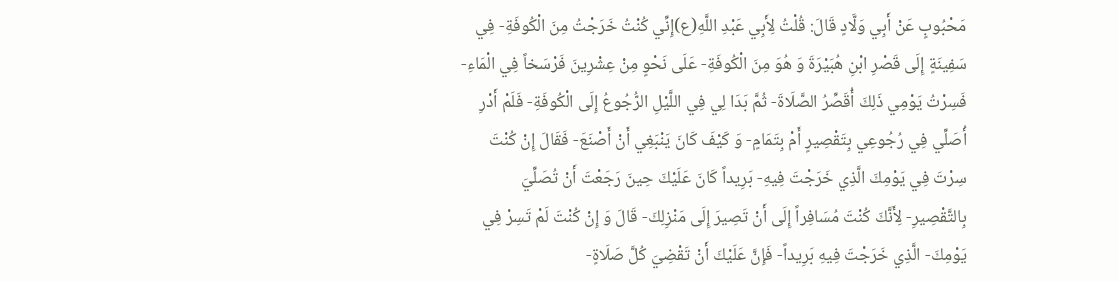مَحْبُوبٍ عَنْ أَبِي وَلَّادٍ قَالَ: قُلْتُ لِأَبِي عَبْدِ اللَّهِ(ع)إِنِّي كُنْتُ خَرَجْتُ مِنَ الْكُوفَةِ- فِي سَفِينَةٍ إِلَى قَصْرِ ابْنِ هُبَيْرَةَ وَ هُوَ مِنَ الْكُوفَةِ- عَلَى نَحْوٍ مِنْ عِشْرِينَ فَرْسَخاً فِي الْمَاءِ- فَسِرْتُ يَوْمِي ذَلِكَ أُقَصِّرُ الصَّلَاةَ- ثُمَّ بَدَا لِي فِي اللَّيْلِ الرُّجُوعُ إِلَى الْكُوفَةِ- فَلَمْ أَدْرِ أُصَلِّي فِي رُجُوعِي بِتَقْصِيرٍ أَمْ بِتَمَامٍ- وَ كَيْفَ كَانَ يَنْبَغِي أَنْ أَصْنَعَ- فَقَالَ إِنْ كُنْتَ سِرْتَ فِي يَوْمِكَ الَّذِي خَرَجْتَ فِيهِ- بَرِيداً كَانَ عَلَيْكَ حِينَ رَجَعْتَ أَنْ تُصَلِّيَ بِالتَّقْصِيرِ- لِأَنَّكَ كُنْتَ مُسَافِراً إِلَى أَنْ تَصِيرَ إِلَى مَنْزِلِكَ- قَالَ وَ إِنْ كُنْتَ لَمْ تَسِرْ فِي يَوْمِكَ- الَّذِي خَرَجْتَ فِيهِ بَرِيداً- فَإِنَّ عَلَيْكَ أَنْ تَقْضِيَ كُلَّ صَلَاةٍ-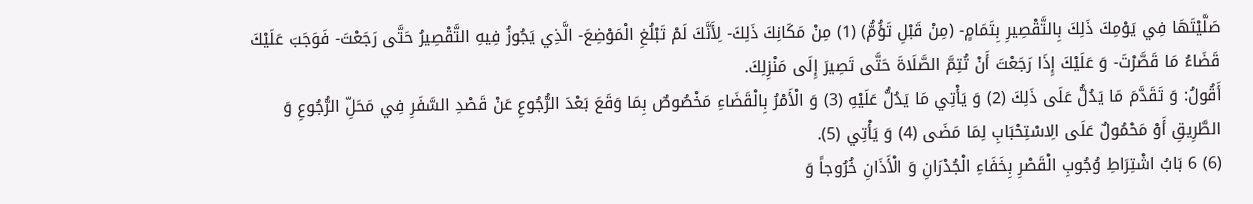صَلَّيْتَهَا فِي يَوْمِكَ ذَلِكَ بِالتَّقْصِيرِ بِتَمَامٍ- (مِنْ قَبْلِ تَؤُمُّ) (1) مِنْ مَكَانِكَ ذَلِكَ- لِأَنَّكَ لَمْ تَبْلُغِ الْمَوْضِعَ- الَّذِي يَجُوزُ فِيهِ التَّقْصِيرُ حَتَّى رَجَعْتَ- فَوَجَبَ عَلَيْكَ قَضَاءُ مَا قَصَّرْتَ- وَ عَلَيْكَ إِذَا رَجَعْتَ أَنْ تُتِمَّ الصَّلَاةَ حَتَّى تَصِيرَ إِلَى مَنْزِلِكَ.
أَقُولُ: وَ تَقَدَّمَ مَا يَدُلُّ عَلَى ذَلِكَ (2) وَ يَأْتِي مَا يَدُلُّ عَلَيْهِ (3) وَ الْأَمْرُ بِالْقَضَاءِ مَخْصُوصٌ بِمَا وَقَعَ بَعْدَ الرُّجُوعِ عَنْ قَصْدِ السَّفَرِ فِي مَحَلِّ الرُّجُوعِ وَ الطَّرِيقِ أَوْ مَحْمُولٌ عَلَى الِاسْتِحْبَابِ لِمَا مَضَى (4) وَ يَأْتِي (5).
(6) 6 بَابُ اشْتِرَاطِ وُجُوبِ الْقَصْرِ بِخَفَاءِ الْجُدْرَانِ وَ الْأَذَانِ خُرُوجاً وَ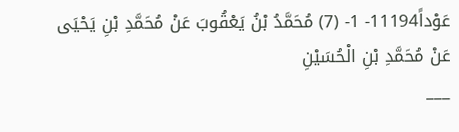عَوْداً11194- 1- (7) مُحَمَّدُ بْنُ يَعْقُوبَ عَنْ مُحَمَّدِ بْنِ يَحْيَى عَنْ مُحَمَّدِ بْنِ الْحُسَيْنِ
___